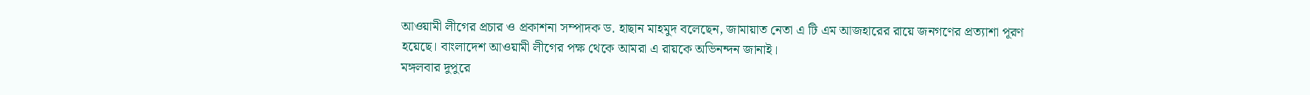আওয়ামী লীগের প্রচার ও প্রকাশনা সম্পাদক ড. হাছান মাহমুদ বলেছেন, জামায়াত নেতা এ টি এম আজহারের রায়ে জনগণের প্রত্যাশা পূরণ হয়েছে। বাংলাদেশ আওয়ামী লীগের পক্ষ থেকে আমরা এ রায়কে অভিনন্দন জানাই।
মঙ্গলবার দুপুরে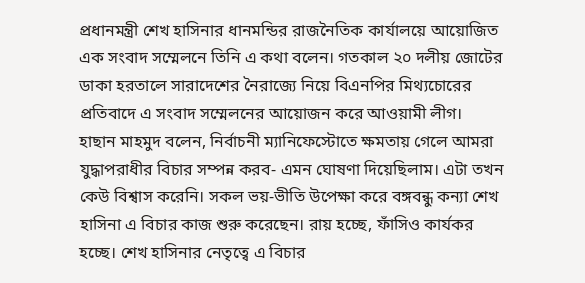প্রধানমন্ত্রী শেখ হাসিনার ধানমন্ডির রাজনৈতিক কার্যালয়ে আয়োজিত এক সংবাদ সম্মেলনে তিনি এ কথা বলেন। গতকাল ২০ দলীয় জোটের ডাকা হরতালে সারাদেশের নৈরাজ্যে নিয়ে বিএনপির মিথ্যচোরের প্রতিবাদে এ সংবাদ সম্মেলনের আয়োজন করে আওয়ামী লীগ।
হাছান মাহমুদ বলেন, নির্বাচনী ম্যানিফেস্টোতে ক্ষমতায় গেলে আমরা যুদ্ধাপরাধীর বিচার সম্পন্ন করব- এমন ঘোষণা দিয়েছিলাম। এটা তখন কেউ বিশ্বাস করেনি। সকল ভয়-ভীতি উপেক্ষা করে বঙ্গবন্ধু কন্যা শেখ হাসিনা এ বিচার কাজ শুরু করেছেন। রায় হচ্ছে, ফাঁসিও কার্যকর হচ্ছে। শেখ হাসিনার নেতৃত্বে এ বিচার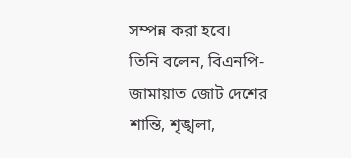সম্পন্ন করা হবে।
তিনি বলেন, বিএনপি-জামায়াত জোট দেশের শান্তি, শৃঙ্খলা,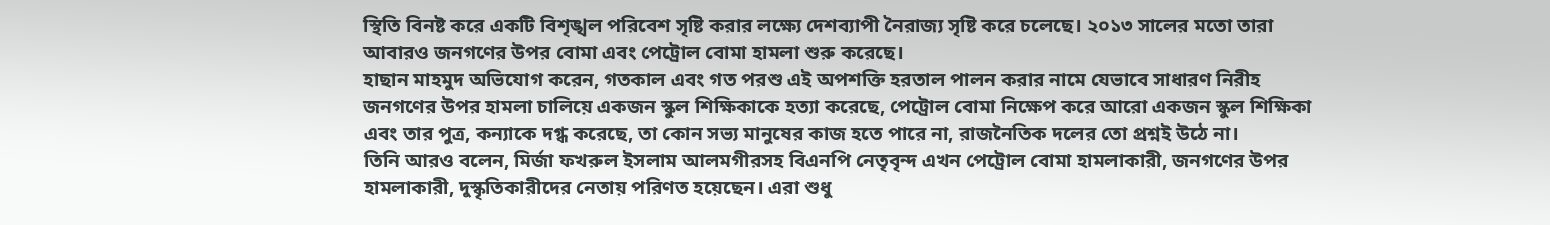স্থিতি বিনষ্ট করে একটি বিশৃঙ্খল পরিবেশ সৃষ্টি করার লক্ষ্যে দেশব্যাপী নৈরাজ্য সৃষ্টি করে চলেছে। ২০১৩ সালের মতো তারা আবারও জনগণের উপর বোমা এবং পেট্রোল বোমা হামলা শুরু করেছে।
হাছান মাহমুদ অভিযোগ করেন, গতকাল এবং গত পরশু এই অপশক্তি হরতাল পালন করার নামে যেভাবে সাধারণ নিরীহ জনগণের উপর হামলা চালিয়ে একজন স্কুল শিক্ষিকাকে হত্যা করেছে, পেট্রোল বোমা নিক্ষেপ করে আরো একজন স্কুল শিক্ষিকা এবং তার পুত্র, কন্যাকে দগ্ধ করেছে, তা কোন সভ্য মানুষের কাজ হতে পারে না, রাজনৈতিক দলের তো প্রশ্নই উঠে না।
তিনি আরও বলেন, মির্জা ফখরুল ইসলাম আলমগীরসহ বিএনপি নেতৃবৃন্দ এখন পেট্রোল বোমা হামলাকারী, জনগণের উপর হামলাকারী, দুস্কৃতিকারীদের নেতায় পরিণত হয়েছেন। এরা শুধু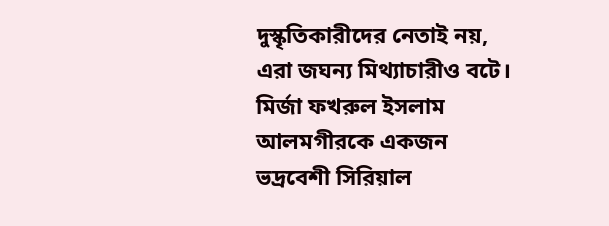দুস্কৃতিকারীদের নেতাই নয়, এরা জঘন্য মিথ্যাচারীও বটে।
মির্জা ফখরুল ইসলাম আলমগীরকে একজন ভদ্রবেশী সিরিয়াল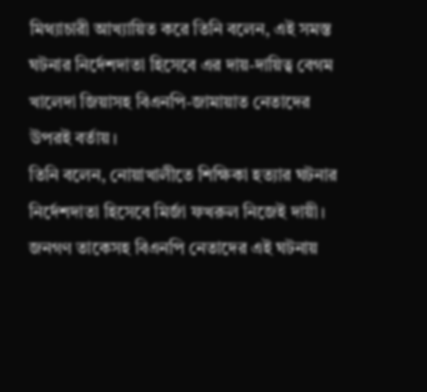মিথ্যাচারী আখ্যায়িত করে তিনি বলেন, এই সমস্ত ঘটনার নির্দেশদাতা হিসেবে এর দায়-দায়িত্ব বেগম খালেদা জিয়াসহ বিএনপি-জামায়াত নেতাদের উপরই বর্তায়।
তিনি বলেন, নোয়াখালীতে শিক্ষিকা হত্যার ঘটনার নির্দেশদাতা হিসেবে মির্জা ফখরুল নিজেই দায়ী। জনগণ তাকেসহ বিএনপি নেতাদের এই ঘটনায়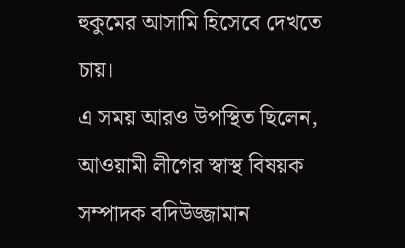হুকুমের আসামি হিসেবে দেখতে চায়।
এ সময় আরও উপস্থিত ছিলেন, আওয়ামী লীগের স্বাস্থ বিষয়ক সম্পাদক বদিউজ্জামান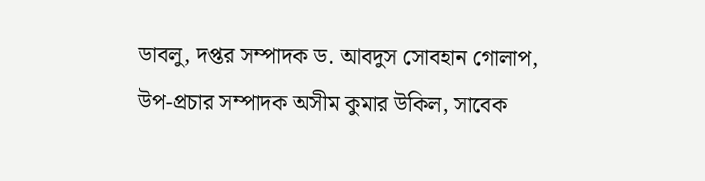ডাবলু, দপ্তর সম্পাদক ড. আবদুস সোবহান গোলাপ, উপ-প্রচার সম্পাদক অসীম কুমার উকিল, সাবেক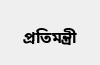প্রতিমন্ত্রী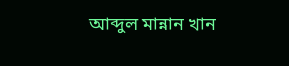আব্দুল মান্নান খান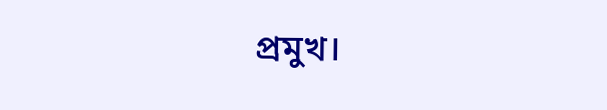প্রমুখ।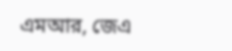এমআর, জেএ